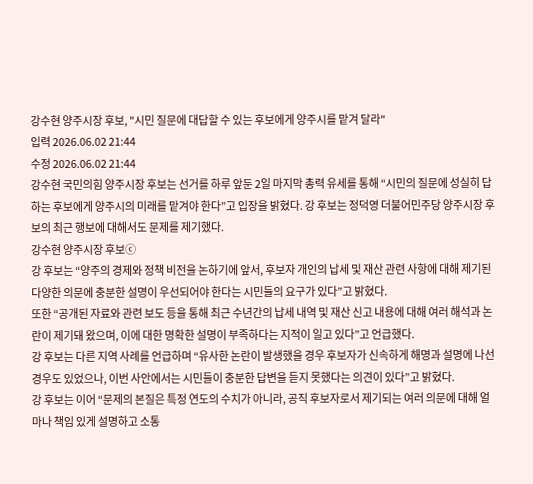강수현 양주시장 후보, "시민 질문에 대답할 수 있는 후보에게 양주시를 맡겨 달라"
입력 2026.06.02 21:44
수정 2026.06.02 21:44
강수현 국민의힘 양주시장 후보는 선거를 하루 앞둔 2일 마지막 총력 유세를 통해 “시민의 질문에 성실히 답하는 후보에게 양주시의 미래를 맡겨야 한다”고 입장을 밝혔다. 강 후보는 정덕영 더불어민주당 양주시장 후보의 최근 행보에 대해서도 문제를 제기했다.
강수현 양주시장 후보ⓒ
강 후보는 “양주의 경제와 정책 비전을 논하기에 앞서, 후보자 개인의 납세 및 재산 관련 사항에 대해 제기된 다양한 의문에 충분한 설명이 우선되어야 한다는 시민들의 요구가 있다”고 밝혔다.
또한 “공개된 자료와 관련 보도 등을 통해 최근 수년간의 납세 내역 및 재산 신고 내용에 대해 여러 해석과 논란이 제기돼 왔으며, 이에 대한 명확한 설명이 부족하다는 지적이 일고 있다”고 언급했다.
강 후보는 다른 지역 사례를 언급하며 “유사한 논란이 발생했을 경우 후보자가 신속하게 해명과 설명에 나선 경우도 있었으나, 이번 사안에서는 시민들이 충분한 답변을 듣지 못했다는 의견이 있다”고 밝혔다.
강 후보는 이어 “문제의 본질은 특정 연도의 수치가 아니라, 공직 후보자로서 제기되는 여러 의문에 대해 얼마나 책임 있게 설명하고 소통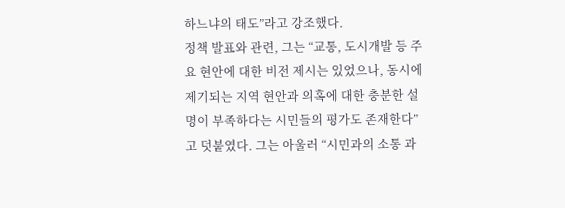하느냐의 태도”라고 강조했다.
정책 발표와 관련, 그는 “교통, 도시개발 등 주요 현안에 대한 비전 제시는 있었으나, 동시에 제기되는 지역 현안과 의혹에 대한 충분한 설명이 부족하다는 시민들의 평가도 존재한다”고 덧붙였다. 그는 아울러 “시민과의 소통 과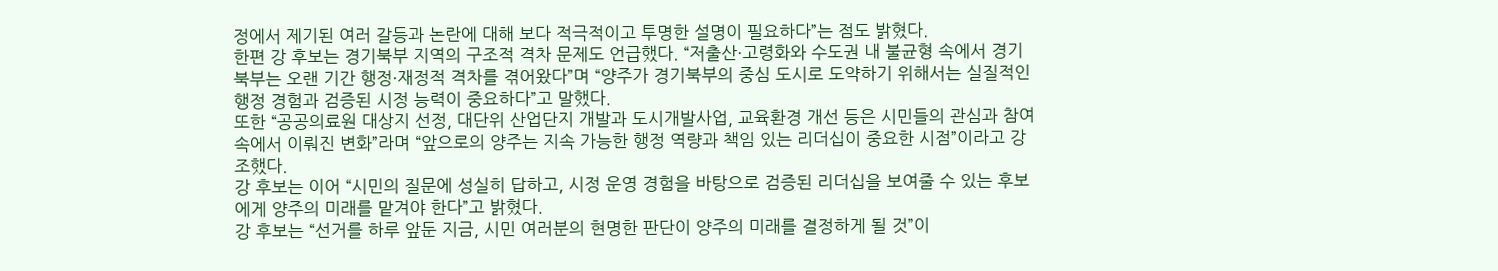정에서 제기된 여러 갈등과 논란에 대해 보다 적극적이고 투명한 설명이 필요하다”는 점도 밝혔다.
한편 강 후보는 경기북부 지역의 구조적 격차 문제도 언급했다. “저출산·고령화와 수도권 내 불균형 속에서 경기북부는 오랜 기간 행정·재정적 격차를 겪어왔다”며 “양주가 경기북부의 중심 도시로 도약하기 위해서는 실질적인 행정 경험과 검증된 시정 능력이 중요하다”고 말했다.
또한 “공공의료원 대상지 선정, 대단위 산업단지 개발과 도시개발사업, 교육환경 개선 등은 시민들의 관심과 참여 속에서 이뤄진 변화”라며 “앞으로의 양주는 지속 가능한 행정 역량과 책임 있는 리더십이 중요한 시점”이라고 강조했다.
강 후보는 이어 “시민의 질문에 성실히 답하고, 시정 운영 경험을 바탕으로 검증된 리더십을 보여줄 수 있는 후보에게 양주의 미래를 맡겨야 한다”고 밝혔다.
강 후보는 “선거를 하루 앞둔 지금, 시민 여러분의 현명한 판단이 양주의 미래를 결정하게 될 것”이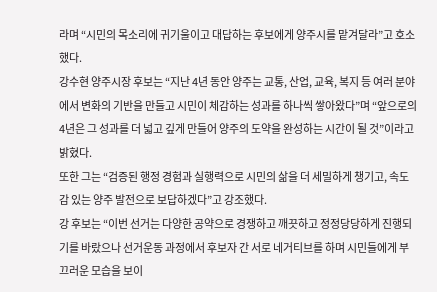라며 “시민의 목소리에 귀기울이고 대답하는 후보에게 양주시를 맡겨달라”고 호소했다.
강수현 양주시장 후보는 “지난 4년 동안 양주는 교통, 산업, 교육, 복지 등 여러 분야에서 변화의 기반을 만들고 시민이 체감하는 성과를 하나씩 쌓아왔다”며 “앞으로의 4년은 그 성과를 더 넓고 깊게 만들어 양주의 도약을 완성하는 시간이 될 것”이라고 밝혔다.
또한 그는 “검증된 행정 경험과 실행력으로 시민의 삶을 더 세밀하게 챙기고, 속도감 있는 양주 발전으로 보답하겠다”고 강조했다.
강 후보는 “이번 선거는 다양한 공약으로 경쟁하고 깨끗하고 정정당당하게 진행되기를 바랐으나 선거운동 과정에서 후보자 간 서로 네거티브를 하며 시민들에게 부끄러운 모습을 보이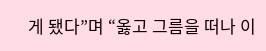게 됐다”며 “옳고 그름을 떠나 이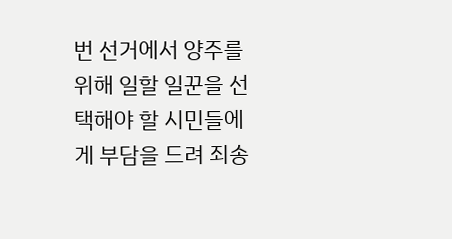번 선거에서 양주를 위해 일할 일꾼을 선택해야 할 시민들에게 부담을 드려 죄송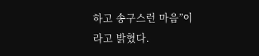하고 송구스런 마음”이라고 밝혔다.